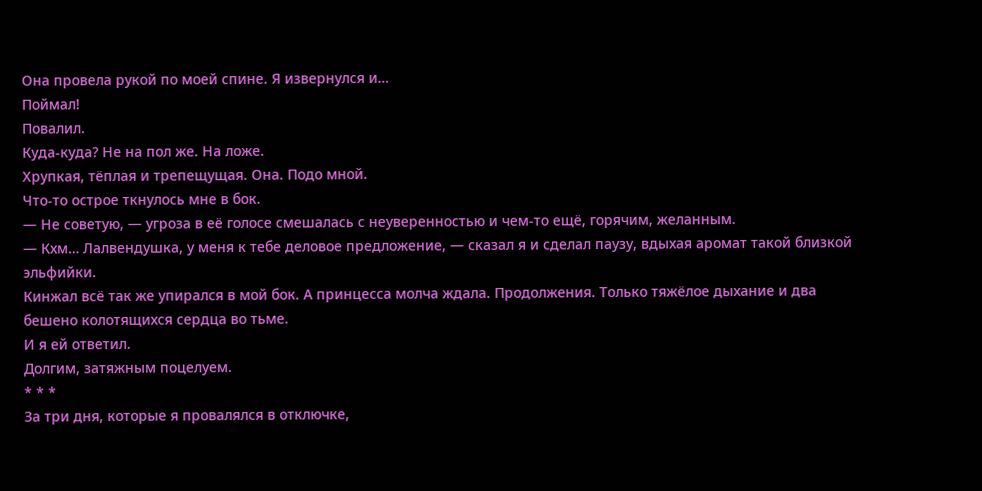Она провела рукой по моей спине. Я извернулся и…
Поймал!
Повалил.
Куда-куда? Не на пол же. На ложе.
Хрупкая, тёплая и трепещущая. Она. Подо мной.
Что-то острое ткнулось мне в бок.
— Не советую, — угроза в её голосе смешалась с неуверенностью и чем-то ещё, горячим, желанным.
— Кхм… Лалвендушка, у меня к тебе деловое предложение, — сказал я и сделал паузу, вдыхая аромат такой близкой эльфийки.
Кинжал всё так же упирался в мой бок. А принцесса молча ждала. Продолжения. Только тяжёлое дыхание и два бешено колотящихся сердца во тьме.
И я ей ответил.
Долгим, затяжным поцелуем.
* * *
За три дня, которые я провалялся в отключке,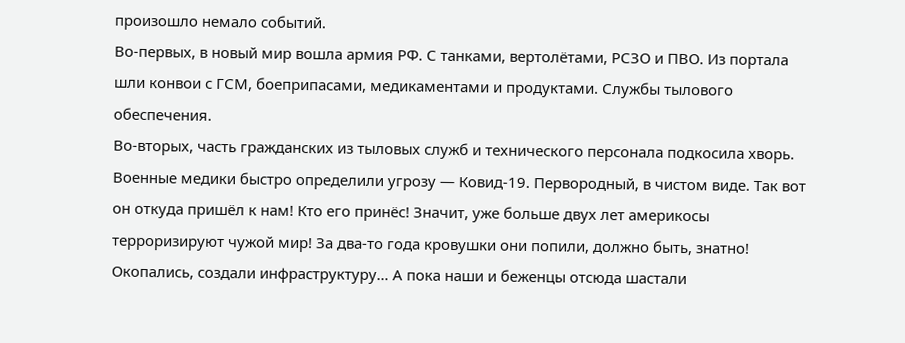произошло немало событий.
Во-первых, в новый мир вошла армия РФ. С танками, вертолётами, РСЗО и ПВО. Из портала шли конвои с ГСМ, боеприпасами, медикаментами и продуктами. Службы тылового обеспечения.
Во-вторых, часть гражданских из тыловых служб и технического персонала подкосила хворь. Военные медики быстро определили угрозу — Ковид-19. Первородный, в чистом виде. Так вот он откуда пришёл к нам! Кто его принёс! Значит, уже больше двух лет америкосы терроризируют чужой мир! За два-то года кровушки они попили, должно быть, знатно! Окопались, создали инфраструктуру… А пока наши и беженцы отсюда шастали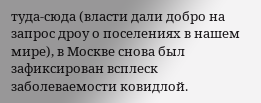туда-сюда (власти дали добро на запрос дроу о поселениях в нашем мире), в Москве снова был зафиксирован всплеск заболеваемости ковидлой.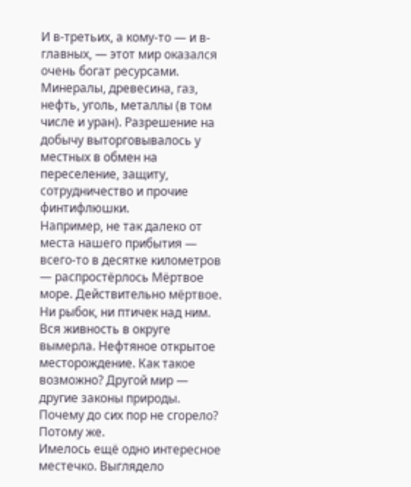И в-третьих, а кому-то — и в-главных, — этот мир оказался очень богат ресурсами. Минералы, древесина, газ, нефть, уголь, металлы (в том числе и уран). Разрешение на добычу выторговывалось у местных в обмен на переселение, защиту, сотрудничество и прочие финтифлюшки.
Например, не так далеко от места нашего прибытия — всего-то в десятке километров — распростёрлось Мёртвое море. Действительно мёртвое. Ни рыбок, ни птичек над ним. Вся живность в округе вымерла. Нефтяное открытое месторождение. Как такое возможно? Другой мир — другие законы природы. Почему до сих пор не сгорело? Потому же.
Имелось ещё одно интересное местечко. Выглядело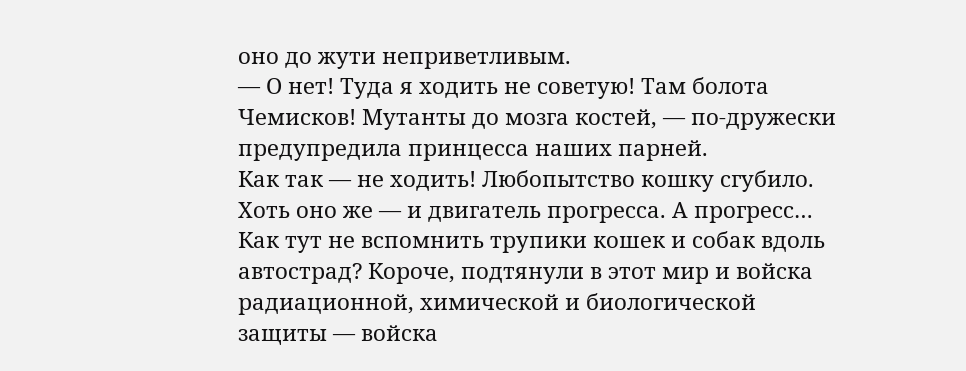оно до жути неприветливым.
— О нет! Туда я ходить не советую! Там болота Чемисков! Мутанты до мозга костей, — по-дружески предупредила принцесса наших парней.
Как так — не ходить! Любопытство кошку сгубило. Хоть оно же — и двигатель прогресса. А прогресс… Как тут не вспомнить трупики кошек и собак вдоль автострад? Короче, подтянули в этот мир и войска радиационной, химической и биологической защиты — войска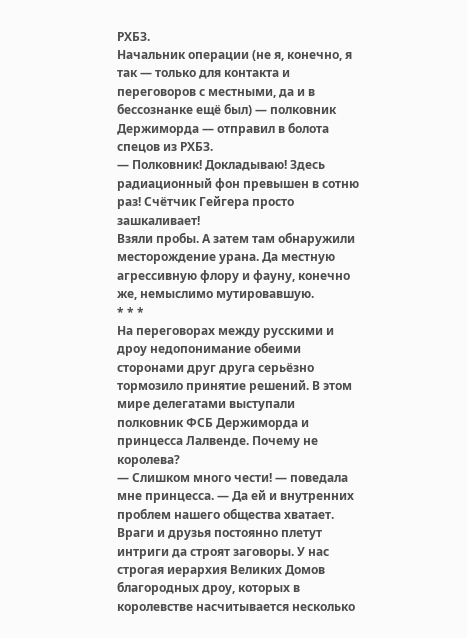РХБЗ.
Начальник операции (не я, конечно, я так — только для контакта и переговоров с местными, да и в бессознанке ещё был) — полковник Держиморда — отправил в болота спецов из РХБЗ.
— Полковник! Докладываю! Здесь радиационный фон превышен в сотню раз! Счётчик Гейгера просто зашкаливает!
Взяли пробы. А затем там обнаружили месторождение урана. Да местную агрессивную флору и фауну, конечно же, немыслимо мутировавшую.
* * *
На переговорах между русскими и дроу недопонимание обеими сторонами друг друга серьёзно тормозило принятие решений. В этом мире делегатами выступали полковник ФСБ Держиморда и принцесса Лалвенде. Почему не королева?
— Слишком много чести! — поведала мне принцесса. — Да ей и внутренних проблем нашего общества хватает. Враги и друзья постоянно плетут интриги да строят заговоры. У нас строгая иерархия Великих Домов благородных дроу, которых в королевстве насчитывается несколько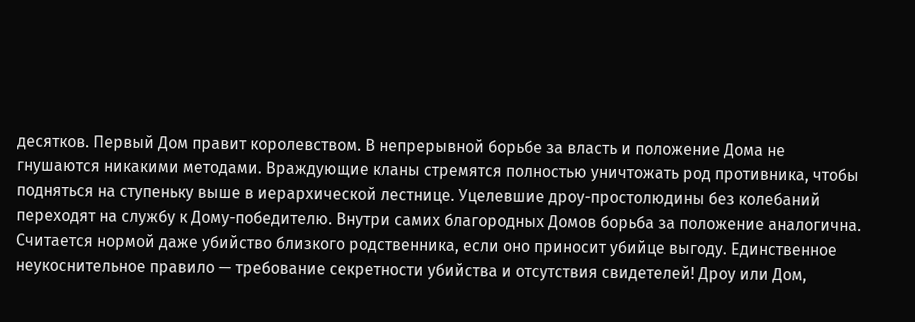десятков. Первый Дом правит королевством. В непрерывной борьбе за власть и положение Дома не гнушаются никакими методами. Враждующие кланы стремятся полностью уничтожать род противника, чтобы подняться на ступеньку выше в иерархической лестнице. Уцелевшие дроу-простолюдины без колебаний переходят на службу к Дому-победителю. Внутри самих благородных Домов борьба за положение аналогична. Считается нормой даже убийство близкого родственника, если оно приносит убийце выгоду. Единственное неукоснительное правило — требование секретности убийства и отсутствия свидетелей! Дроу или Дом,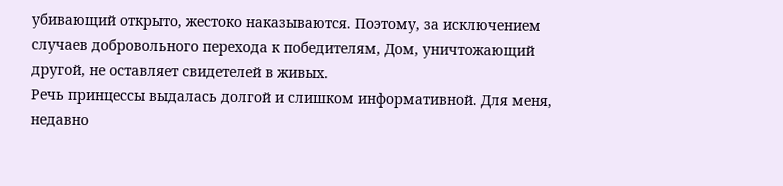убивающий открыто, жестоко наказываются. Поэтому, за исключением случаев добровольного перехода к победителям, Дом, уничтожающий другой, не оставляет свидетелей в живых.
Речь принцессы выдалась долгой и слишком информативной. Для меня, недавно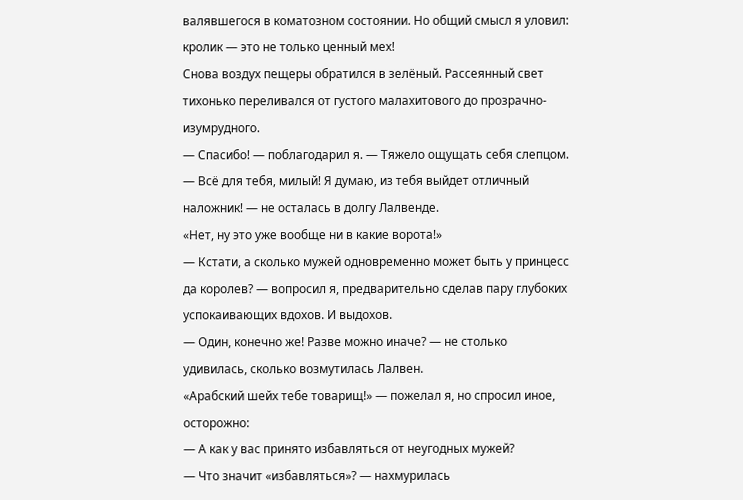валявшегося в коматозном состоянии. Но общий смысл я уловил: кролик — это не только ценный мех!
Снова воздух пещеры обратился в зелёный. Рассеянный свет тихонько переливался от густого малахитового до прозрачно-изумрудного.
— Спасибо! — поблагодарил я. — Тяжело ощущать себя слепцом.
— Всё для тебя, милый! Я думаю, из тебя выйдет отличный наложник! — не осталась в долгу Лалвенде.
«Нет, ну это уже вообще ни в какие ворота!»
— Кстати, а сколько мужей одновременно может быть у принцесс да королев? — вопросил я, предварительно сделав пару глубоких успокаивающих вдохов. И выдохов.
— Один, конечно же! Разве можно иначе? — не столько удивилась, сколько возмутилась Лалвен.
«Арабский шейх тебе товарищ!» — пожелал я, но спросил иное, осторожно:
— А как у вас принято избавляться от неугодных мужей?
— Что значит «избавляться»? — нахмурилась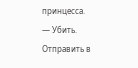принцесса.
— Убить. Отправить в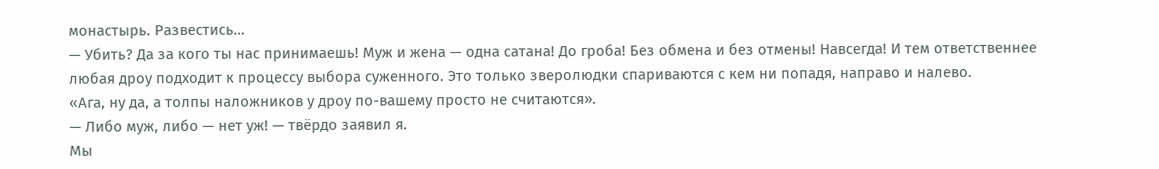монастырь. Развестись…
— Убить? Да за кого ты нас принимаешь! Муж и жена — одна сатана! До гроба! Без обмена и без отмены! Навсегда! И тем ответственнее любая дроу подходит к процессу выбора суженного. Это только зверолюдки спариваются с кем ни попадя, направо и налево.
«Ага, ну да, а толпы наложников у дроу по-вашему просто не считаются».
— Либо муж, либо — нет уж! — твёрдо заявил я.
Мы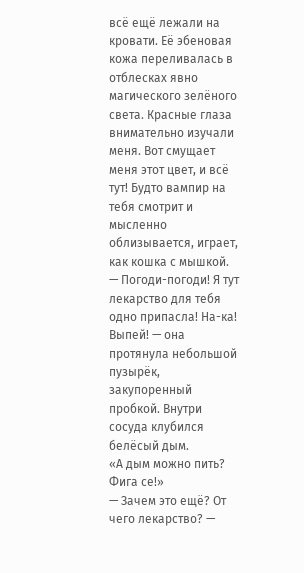всё ещё лежали на кровати. Её эбеновая кожа переливалась в отблесках явно магического зелёного света. Красные глаза внимательно изучали меня. Вот смущает меня этот цвет, и всё тут! Будто вампир на тебя смотрит и мысленно облизывается, играет, как кошка с мышкой.
— Погоди-погоди! Я тут лекарство для тебя одно припасла! На-ка! Выпей! — она протянула небольшой пузырёк, закупоренный пробкой. Внутри сосуда клубился белёсый дым.
«А дым можно пить? Фига се!»
— Зачем это ещё? От чего лекарство? —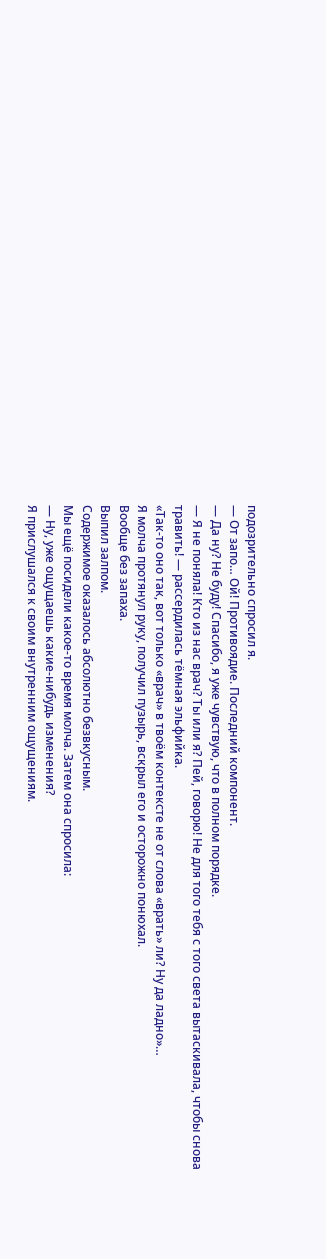подозрительно спросил я.
— От запо… Ой! Противоядие. Последний компонент.
— Да ну? Не буду! Спасибо, я уже чувствую, что в полном порядке.
— Я не поняла! Кто из нас врач? Ты или я? Пей, говорю! Не для того тебя с того света вытаскивала, чтобы снова травить! — рассердилась тёмная эльфийка.
«Так-то оно так, вот только «врач» в твоём контексте не от слова «врать» ли? Ну да ладно»…
Я молча протянул руку, получил пузырь, вскрыл его и осторожно понюхал.
Вообще без запаха.
Выпил залпом.
Содержимое оказалось абсолютно безвкусным.
Мы ещё посидели какое-то время молча. Затем она спросила:
— Ну, уже ощущаешь какие-нибудь изменения?
Я прислушался к своим внутренним ощущениям.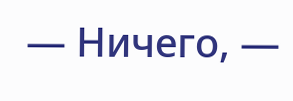— Ничего, —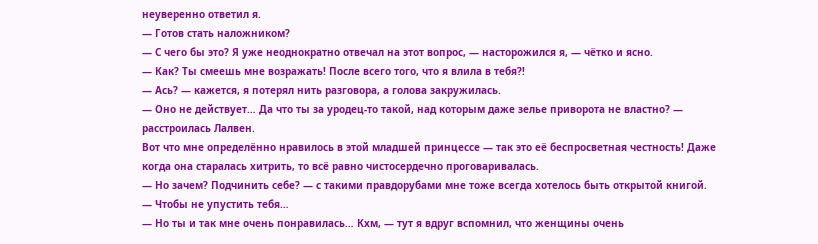неуверенно ответил я.
— Готов стать наложником?
— С чего бы это? Я уже неоднократно отвечал на этот вопрос, — насторожился я, — чётко и ясно.
— Как? Ты смеешь мне возражать! После всего того, что я влила в тебя?!
— Ась? — кажется, я потерял нить разговора, а голова закружилась.
— Оно не действует… Да что ты за уродец-то такой, над которым даже зелье приворота не властно? — расстроилась Лалвен.
Вот что мне определённо нравилось в этой младшей принцессе — так это её беспросветная честность! Даже когда она старалась хитрить, то всё равно чистосердечно проговаривалась.
— Но зачем? Подчинить себе? — с такими правдорубами мне тоже всегда хотелось быть открытой книгой.
— Чтобы не упустить тебя…
— Но ты и так мне очень понравилась… Кхм, — тут я вдруг вспомнил, что женщины очень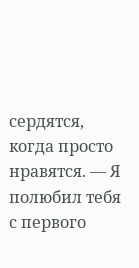сердятся, когда просто нравятся. — Я полюбил тебя с первого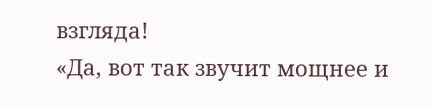взгляда!
«Да, вот так звучит мощнее и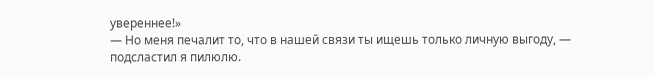увереннее!»
— Но меня печалит то, что в нашей связи ты ищешь только личную выгоду, — подсластил я пилюлю.